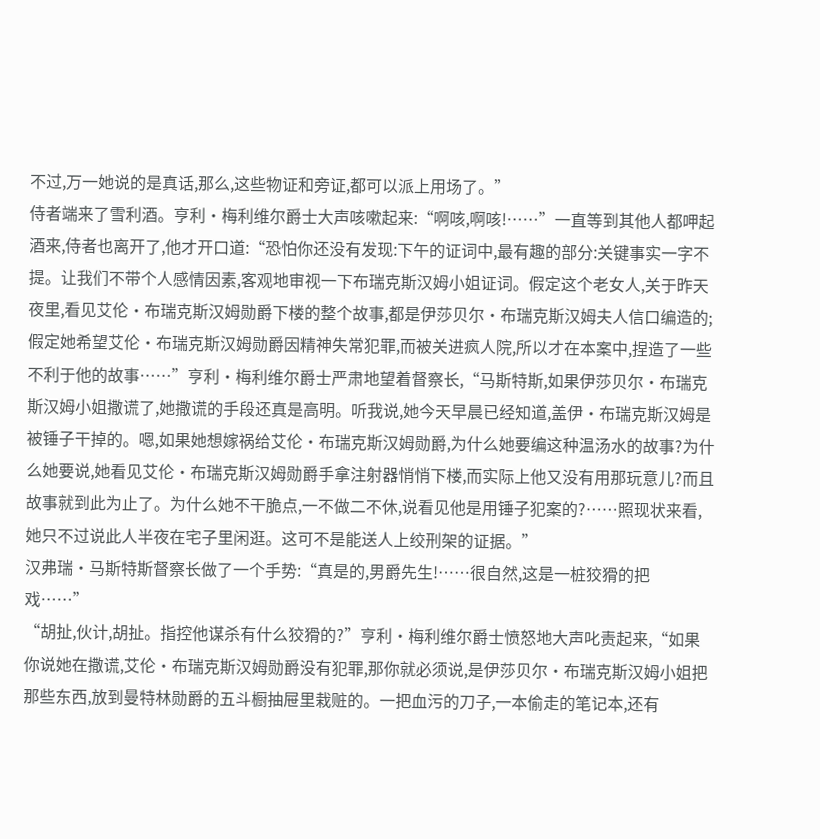不过,万一她说的是真话,那么,这些物证和旁证,都可以派上用场了。”
侍者端来了雪利酒。亨利·梅利维尔爵士大声咳嗽起来:“啊咳,啊咳!……”一直等到其他人都呷起酒来,侍者也离开了,他才开口道:“恐怕你还没有发现:下午的证词中,最有趣的部分:关键事实一字不提。让我们不带个人感情因素,客观地审视一下布瑞克斯汉姆小姐证词。假定这个老女人,关于昨天夜里,看见艾伦·布瑞克斯汉姆勋爵下楼的整个故事,都是伊莎贝尔·布瑞克斯汉姆夫人信口编造的;假定她希望艾伦·布瑞克斯汉姆勋爵因精神失常犯罪,而被关进疯人院,所以才在本案中,捏造了一些不利于他的故事……”亨利·梅利维尔爵士严肃地望着督察长,“马斯特斯,如果伊莎贝尔·布瑞克斯汉姆小姐撒谎了,她撒谎的手段还真是高明。听我说,她今天早晨已经知道,盖伊·布瑞克斯汉姆是被锤子干掉的。嗯,如果她想嫁祸给艾伦·布瑞克斯汉姆勋爵,为什么她要编这种温汤水的故事?为什么她要说,她看见艾伦·布瑞克斯汉姆勋爵手拿注射器悄悄下楼,而实际上他又没有用那玩意儿?而且故事就到此为止了。为什么她不干脆点,一不做二不休,说看见他是用锤子犯案的?……照现状来看,她只不过说此人半夜在宅子里闲逛。这可不是能送人上绞刑架的证据。”
汉弗瑞·马斯特斯督察长做了一个手势:“真是的,男爵先生!……很自然,这是一桩狡猾的把戏……”
“胡扯,伙计,胡扯。指控他谋杀有什么狡猾的?”亨利·梅利维尔爵士愤怒地大声叱责起来,“如果你说她在撒谎,艾伦·布瑞克斯汉姆勋爵没有犯罪,那你就必须说,是伊莎贝尔·布瑞克斯汉姆小姐把那些东西,放到曼特林勋爵的五斗橱抽屉里栽赃的。一把血污的刀子,一本偷走的笔记本,还有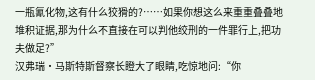一瓶氰化物,这有什么狡猾的?……如果你想这么来重重叠叠地堆积证据,那为什么不直接在可以判他绞刑的一件罪行上,把功夫做足?”
汉弗瑞·马斯特斯督察长瞪大了眼睛,吃惊地问:“你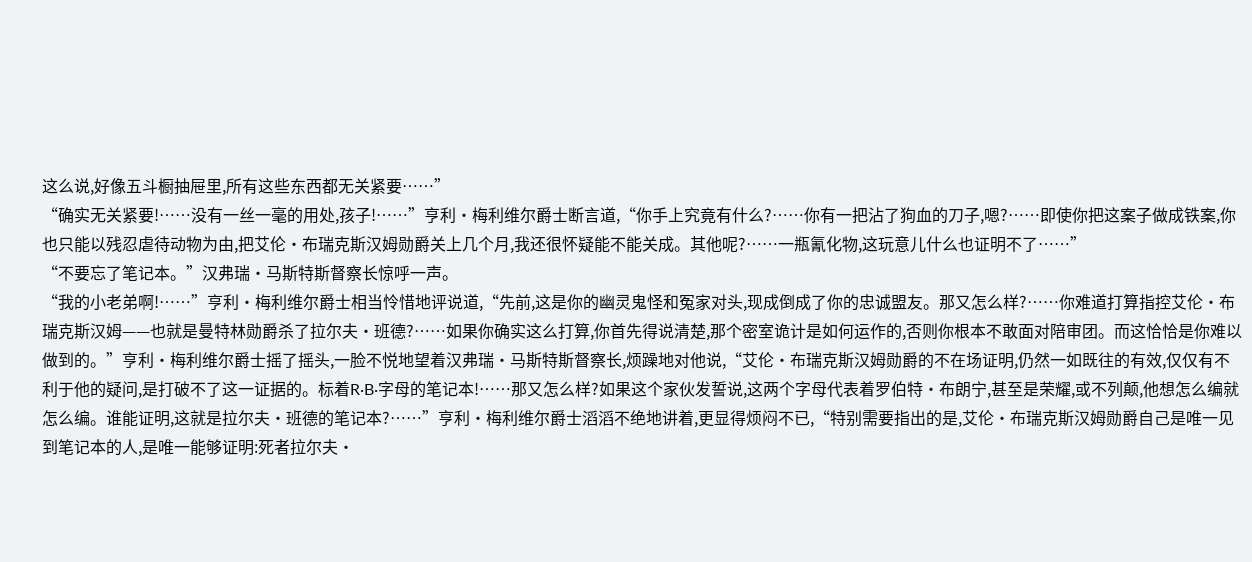这么说,好像五斗橱抽屉里,所有这些东西都无关紧要……”
“确实无关紧要!……没有一丝一毫的用处,孩子!……”亨利·梅利维尔爵士断言道,“你手上究竟有什么?……你有一把沾了狗血的刀子,嗯?……即使你把这案子做成铁案,你也只能以残忍虐待动物为由,把艾伦·布瑞克斯汉姆勋爵关上几个月,我还很怀疑能不能关成。其他呢?……一瓶氰化物,这玩意儿什么也证明不了……”
“不要忘了笔记本。”汉弗瑞·马斯特斯督察长惊呼一声。
“我的小老弟啊!……”亨利·梅利维尔爵士相当怜惜地评说道,“先前,这是你的幽灵鬼怪和冤家对头,现成倒成了你的忠诚盟友。那又怎么样?……你难道打算指控艾伦·布瑞克斯汉姆——也就是曼特林勋爵杀了拉尔夫·班德?……如果你确实这么打算,你首先得说清楚,那个密室诡计是如何运作的,否则你根本不敢面对陪审团。而这恰恰是你难以做到的。”亨利·梅利维尔爵士摇了摇头,一脸不悦地望着汉弗瑞·马斯特斯督察长,烦躁地对他说,“艾伦·布瑞克斯汉姆勋爵的不在场证明,仍然一如既往的有效,仅仅有不利于他的疑问,是打破不了这一证据的。标着R·B·字母的笔记本!……那又怎么样?如果这个家伙发誓说,这两个字母代表着罗伯特·布朗宁,甚至是荣耀,或不列颠,他想怎么编就怎么编。谁能证明,这就是拉尔夫·班德的笔记本?……”亨利·梅利维尔爵士滔滔不绝地讲着,更显得烦闷不已,“特别需要指出的是,艾伦·布瑞克斯汉姆勋爵自己是唯一见到笔记本的人,是唯一能够证明:死者拉尔夫·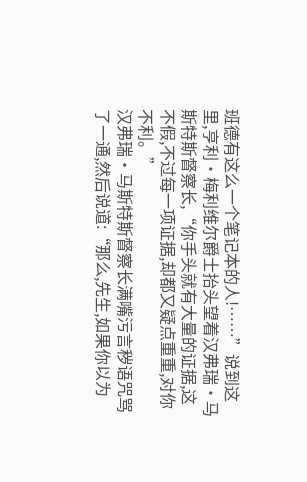班德有这么一个笔记本的人!……”说到这里,亨利·梅利维尔爵士抬头望着汉弗瑞·马斯特斯督察长,“你手头就有大量的证据,这不假,不过每一项证据,却都又疑点重重,对你不利。”
汉弗瑞·马斯特斯督察长满嘴污言秽语咒骂了一通,然后说道:“那么,先生,如果你以为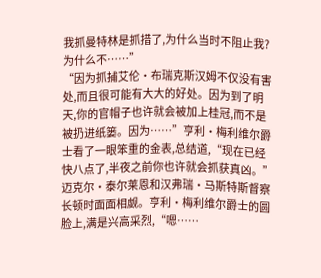我抓曼特林是抓措了,为什么当时不阻止我?为什么不……”
“因为抓捕艾伦·布瑞克斯汉姆不仅没有害处,而且很可能有大大的好处。因为到了明天,你的官帽子也许就会被加上桂冠,而不是被扔进纸篓。因为……”亨利·梅利维尔爵士看了一眼笨重的金表,总结道,“现在已经快八点了,半夜之前你也许就会抓获真凶。”
迈克尔·泰尔莱恩和汉弗瑞·马斯特斯督察长顿时面面相觑。亨利·梅利维尔爵士的圆脸上,满是兴高采烈,“嗯……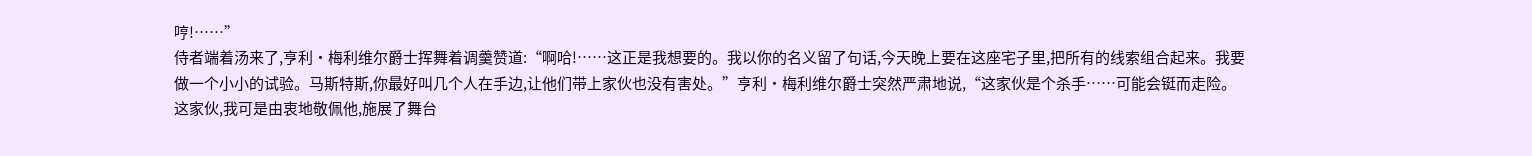哼!……”
侍者端着汤来了,亨利·梅利维尔爵士挥舞着调羹赞道:“啊哈!……这正是我想要的。我以你的名义留了句话,今天晚上要在这座宅子里,把所有的线索组合起来。我要做一个小小的试验。马斯特斯,你最好叫几个人在手边,让他们带上家伙也没有害处。”亨利·梅利维尔爵士突然严肃地说,“这家伙是个杀手……可能会铤而走险。这家伙,我可是由衷地敬佩他,施展了舞台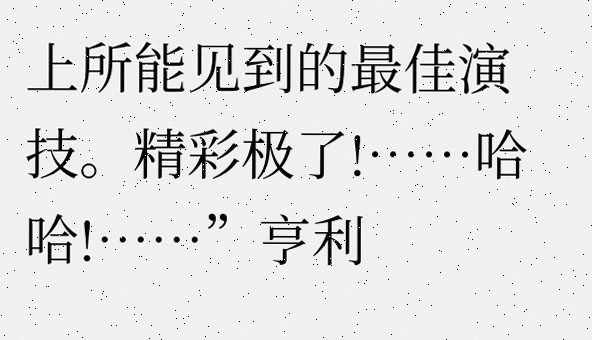上所能见到的最佳演技。精彩极了!……哈哈!……”亨利